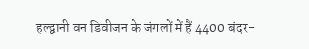हल्द्वानी वन डिवीजन के जंगलों में हैं 4400 बंदर-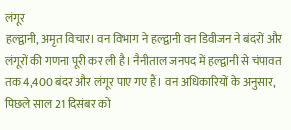लंगूर
हल्द्वानी, अमृत विचार। वन विभाग ने हल्द्वानी वन डिवीजन ने बंदरों और लंगूरों की गणना पूरी कर ली है। नैनीताल जनपद में हल्द्वानी से चंपावत तक 4,400 बंदर और लंगूर पाए गए हैं। वन अधिकारियों के अनुसार, पिछले साल 21 दिसंबर को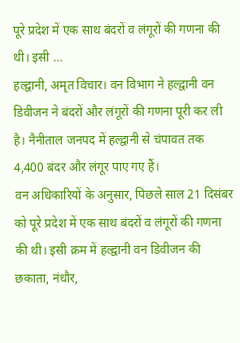पूरे प्रदेश में एक साथ बंदरों व लंगूरों की गणना की थी। इसी …
हल्द्वानी, अमृत विचार। वन विभाग ने हल्द्वानी वन डिवीजन ने बंदरों और लंगूरों की गणना पूरी कर ली है। नैनीताल जनपद में हल्द्वानी से चंपावत तक 4,400 बंदर और लंगूर पाए गए हैं।
वन अधिकारियों के अनुसार, पिछले साल 21 दिसंबर को पूरे प्रदेश में एक साथ बंदरों व लंगूरों की गणना की थी। इसी क्रम में हल्द्वानी वन डिवीजन की छकाता, नंधौर,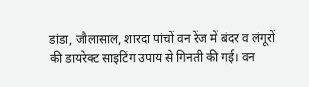डांडा, जौलासाल, शारदा पांचों वन रेंज में बंदर व लंगूरों की डायरेक्ट साइटिंग उपाय से गिनती की गई। वन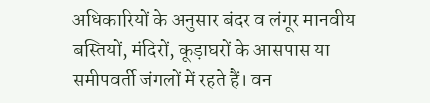अधिकारियों के अनुसार बंदर व लंगूर मानवीय बस्तियों, मंदिरों, कूड़ाघरों के आसपास या समीपवर्ती जंगलों में रहते हैं। वन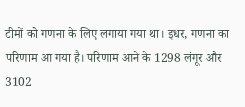टीमों को गणना के लिए लगाया गया था। इधर, गणना का परिणाम आ गया है। परिणाम आने के 1298 लंगूर और 3102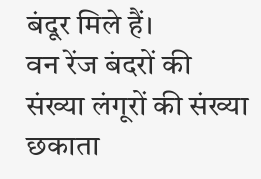बंदूर मिले हैं।
वन रेंज बंदरों की संख्या लंगूरों की संख्या
छकाता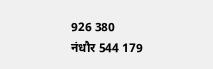926 380
नंधौर 544 179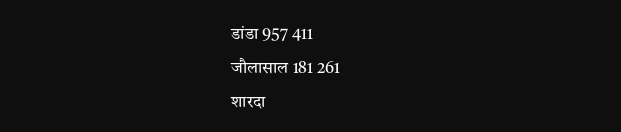डांडा 957 411
जौलासाल 181 261
शारदा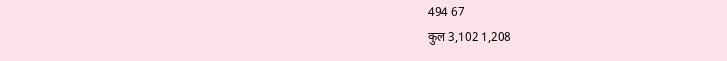494 67
कुल 3,102 1,208